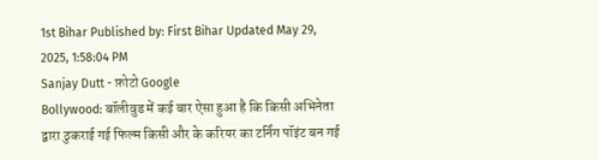1st Bihar Published by: First Bihar Updated May 29, 2025, 1:58:04 PM
Sanjay Dutt - फ़ोटो Google
Bollywood: बॉलीवुड में कई बार ऐसा हुआ है कि किसी अभिनेता द्वारा ठुकराई गई फिल्म किसी और के करियर का टर्निंग पॉइंट बन गई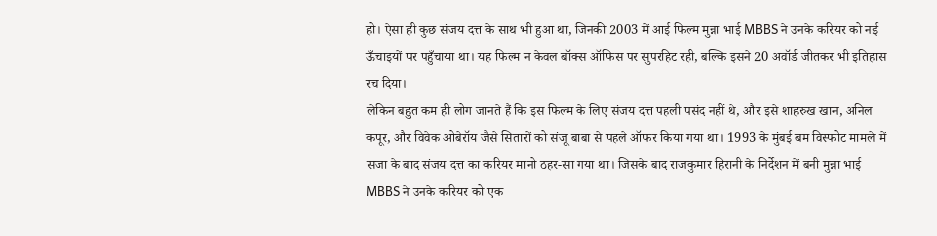हो। ऐसा ही कुछ संजय दत्त के साथ भी हुआ था, जिनकी 2003 में आई फिल्म मुन्ना भाई MBBS ने उनके करियर को नई ऊँचाइयों पर पहुँचाया था। यह फिल्म न केवल बॉक्स ऑफिस पर सुपरहिट रही, बल्कि इसने 20 अवॉर्ड जीतकर भी इतिहास रच दिया।
लेकिन बहुत कम ही लोग जानते हैं कि इस फिल्म के लिए संजय दत्त पहली पसंद नहीं थे, और इसे शाहरुख खान, अनिल कपूर, और विवेक ओबेरॉय जैसे सितारों को संजू बाबा से पहले ऑफर किया गया था। 1993 के मुंबई बम विस्फोट मामले में सजा के बाद संजय दत्त का करियर मानो ठहर-सा गया था। जिसके बाद राजकुमार हिरानी के निर्देशन में बनी मुन्ना भाई MBBS ने उनके करियर को एक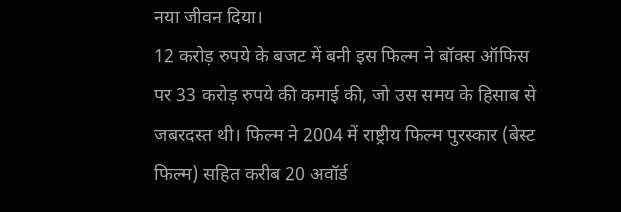नया जीवन दिया।
12 करोड़ रुपये के बजट में बनी इस फिल्म ने बॉक्स ऑफिस पर 33 करोड़ रुपये की कमाई की, जो उस समय के हिसाब से जबरदस्त थी। फिल्म ने 2004 में राष्ट्रीय फिल्म पुरस्कार (बेस्ट फिल्म) सहित करीब 20 अवॉर्ड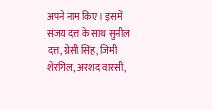अपने नाम किए। इसमें संजय दत्त के साथ सुनील दत्त, ग्रेसी सिंह, जिमी शेरगिल, अरशद वारसी,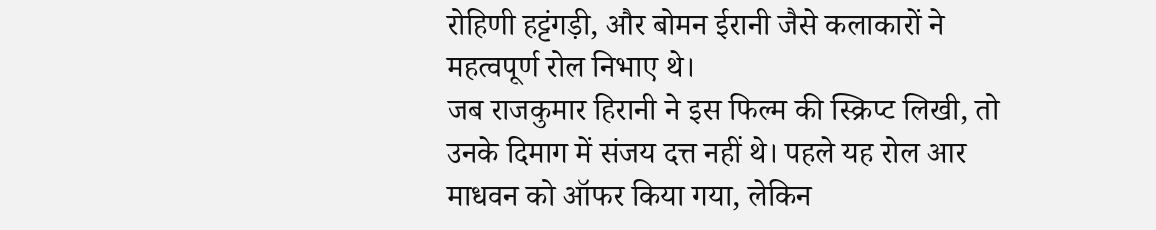रोहिणी हट्टंगड़ी, और बोमन ईरानी जैसे कलाकारों ने महत्वपूर्ण रोल निभाए थे।
जब राजकुमार हिरानी ने इस फिल्म की स्क्रिप्ट लिखी, तो उनके दिमाग में संजय दत्त नहीं थे। पहले यह रोल आर माधवन को ऑफर किया गया, लेकिन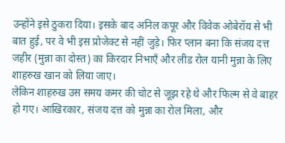उन्होंने इसे ठुकरा दिया। इसके बाद अनिल कपूर और विवेक ओबेरॉय से भी बात हुई, पर वे भी इस प्रोजेक्ट से नहीं जुड़े। फिर प्लान बना कि संजय दत्त जहीर (मुन्ना का दोस्त) का किरदार निभाएँ और लीड रोल यानी मुन्ना के लिए शाहरुख खान को लिया जाए।
लेकिन शाहरुख उस समय कमर की चोट से जूझ रहे थे और फिल्म से वे बाहर हो गए। आखिरकार, संजय दत्त को मुन्ना का रोल मिला, और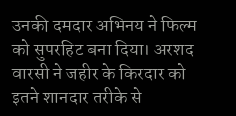उनकी दमदार अभिनय ने फिल्म को सुपरहिट बना दिया। अरशद वारसी ने जहीर के किरदार को इतने शानदार तरीके से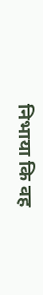निभाया कि वह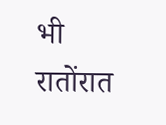भी रातोंरात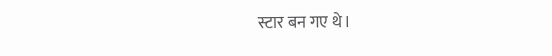स्टार बन गए थे।